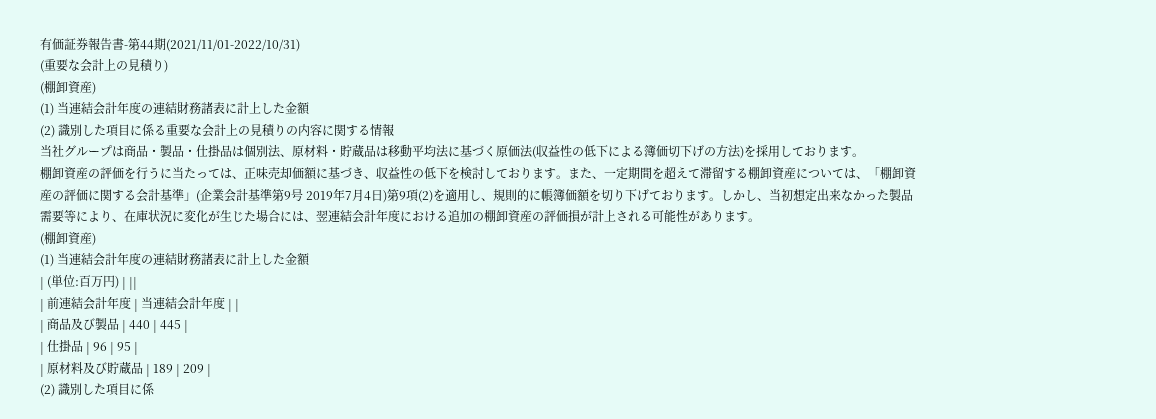有価証券報告書-第44期(2021/11/01-2022/10/31)
(重要な会計上の見積り)
(棚卸資産)
(1) 当連結会計年度の連結財務諸表に計上した金額
(2) 識別した項目に係る重要な会計上の見積りの内容に関する情報
当社グループは商品・製品・仕掛品は個別法、原材料・貯蔵品は移動平均法に基づく原価法(収益性の低下による簿価切下げの方法)を採用しております。
棚卸資産の評価を行うに当たっては、正味売却価額に基づき、収益性の低下を検討しております。また、一定期間を超えて滞留する棚卸資産については、「棚卸資産の評価に関する会計基準」(企業会計基準第9号 2019年7月4日)第9項(2)を適用し、規則的に帳簿価額を切り下げております。しかし、当初想定出来なかった製品需要等により、在庫状況に変化が生じた場合には、翌連結会計年度における追加の棚卸資産の評価損が計上される可能性があります。
(棚卸資産)
(1) 当連結会計年度の連結財務諸表に計上した金額
| (単位:百万円) | ||
| 前連結会計年度 | 当連結会計年度 | |
| 商品及び製品 | 440 | 445 |
| 仕掛品 | 96 | 95 |
| 原材料及び貯蔵品 | 189 | 209 |
(2) 識別した項目に係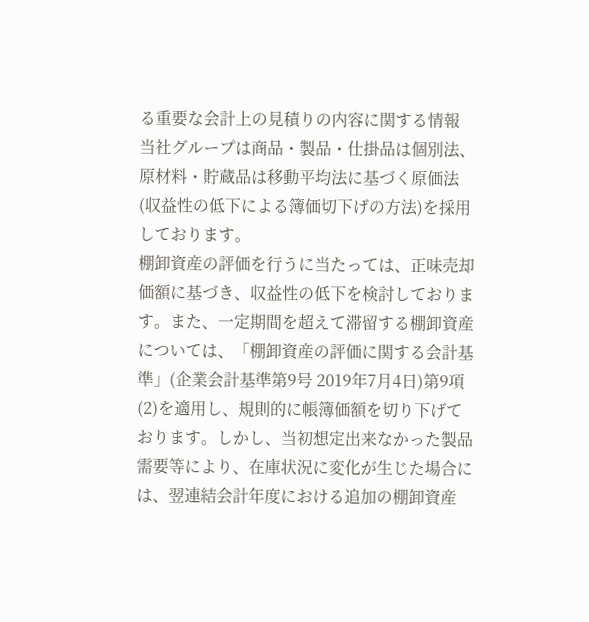る重要な会計上の見積りの内容に関する情報
当社グループは商品・製品・仕掛品は個別法、原材料・貯蔵品は移動平均法に基づく原価法(収益性の低下による簿価切下げの方法)を採用しております。
棚卸資産の評価を行うに当たっては、正味売却価額に基づき、収益性の低下を検討しております。また、一定期間を超えて滞留する棚卸資産については、「棚卸資産の評価に関する会計基準」(企業会計基準第9号 2019年7月4日)第9項(2)を適用し、規則的に帳簿価額を切り下げております。しかし、当初想定出来なかった製品需要等により、在庫状況に変化が生じた場合には、翌連結会計年度における追加の棚卸資産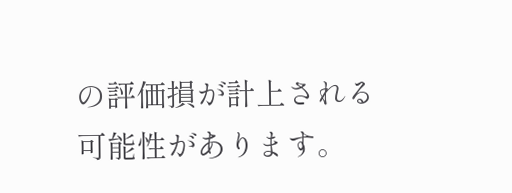の評価損が計上される可能性があります。